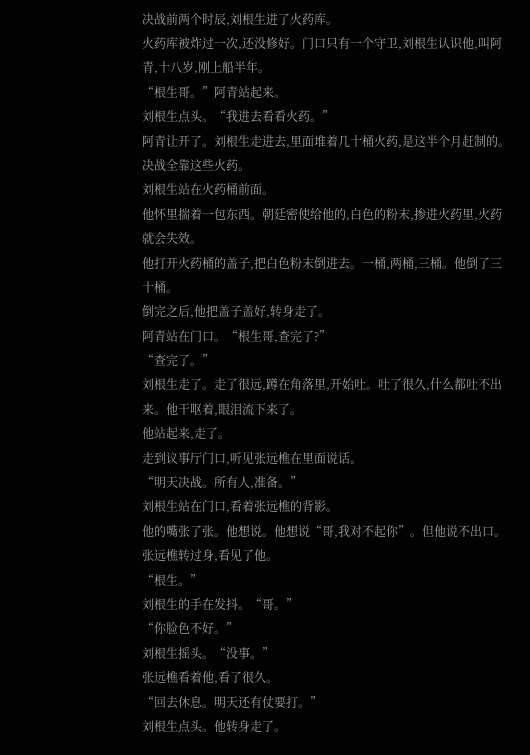决战前两个时辰,刘根生进了火药库。
火药库被炸过一次,还没修好。门口只有一个守卫,刘根生认识他,叫阿青,十八岁,刚上船半年。
“根生哥。”阿青站起来。
刘根生点头。“我进去看看火药。”
阿青让开了。刘根生走进去,里面堆着几十桶火药,是这半个月赶制的。决战全靠这些火药。
刘根生站在火药桶前面。
他怀里揣着一包东西。朝廷密使给他的,白色的粉末,掺进火药里,火药就会失效。
他打开火药桶的盖子,把白色粉末倒进去。一桶,两桶,三桶。他倒了三十桶。
倒完之后,他把盖子盖好,转身走了。
阿青站在门口。“根生哥,查完了?”
“查完了。”
刘根生走了。走了很远,蹲在角落里,开始吐。吐了很久,什么都吐不出来。他干呕着,眼泪流下来了。
他站起来,走了。
走到议事厅门口,听见张远樵在里面说话。
“明天决战。所有人,准备。”
刘根生站在门口,看着张远樵的背影。
他的嘴张了张。他想说。他想说“哥,我对不起你”。但他说不出口。
张远樵转过身,看见了他。
“根生。”
刘根生的手在发抖。“哥。”
“你脸色不好。”
刘根生摇头。“没事。”
张远樵看着他,看了很久。
“回去休息。明天还有仗要打。”
刘根生点头。他转身走了。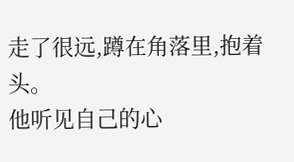走了很远,蹲在角落里,抱着头。
他听见自己的心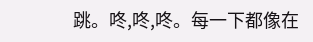跳。咚,咚,咚。每一下都像在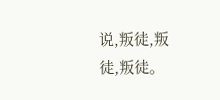说,叛徒,叛徒,叛徒。